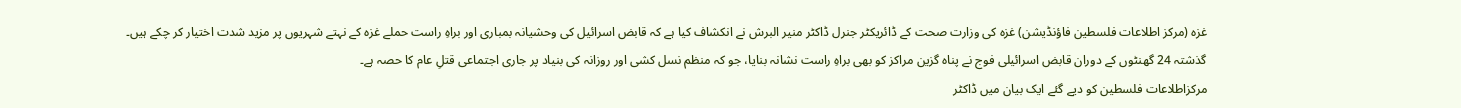غزہ (مرکز اطلاعات فلسطین فاؤنڈیشن) غزہ کی وزارت صحت کے ڈائریکٹر جنرل ڈاکٹر منیر البرش نے انکشاف کیا ہے کہ قابض اسرائیل کی وحشیانہ بمباری اور براہِ راست حملے غزہ کے نہتے شہریوں پر مزید شدت اختیار کر چکے ہیں۔ گذشتہ 24 گھنٹوں کے دوران قابض اسرائیلی فوج نے پناہ گزین مراکز کو بھی براہِ راست نشانہ بنایا، جو کہ منظم نسل کشی اور روزانہ کی بنیاد پر جاری اجتماعی قتلِ عام کا حصہ ہے۔
مرکزاطلاعات فلسطین کو دیے گئے ایک بیان میں ڈاکٹر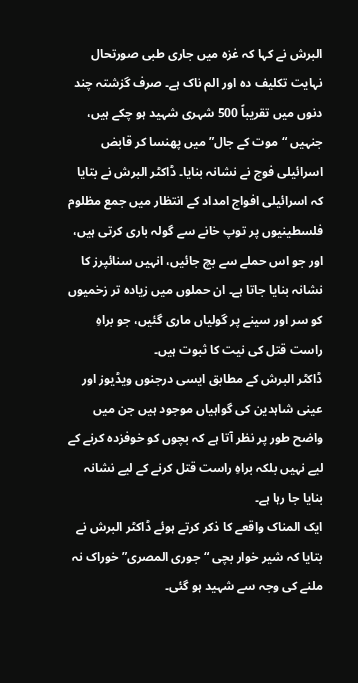البرش نے کہا کہ غزہ میں جاری طبی صورتحال نہایت تکلیف دہ اور الم ناک ہے۔ صرف گزشتہ چند دنوں میں تقریباً 500 شہری شہید ہو چکے ہیں، جنہیں “موت کے جال” میں پھنسا کر قابض اسرائیلی فوج نے نشانہ بنایا۔ ڈاکٹر البرش نے بتایا کہ اسرائیلی افواج امداد کے انتظار میں جمع مظلوم فلسطینیوں پر توپ خانے سے گولہ باری کرتی ہیں، اور جو اس حملے سے بچ جائیں، انہیں سنائپرز کا نشانہ بنایا جاتا ہے۔ ان حملوں میں زیادہ تر زخمیوں کو سر اور سینے پر گولیاں ماری گئیں، جو براہِ راست قتل کی نیت کا ثبوت ہیں۔
ڈاکٹر البرش کے مطابق ایسی درجنوں ویڈیوز اور عینی شاہدین کی گواہیاں موجود ہیں جن میں واضح طور پر نظر آتا ہے کہ بچوں کو خوفزدہ کرنے کے لیے نہیں بلکہ براہِ راست قتل کرنے کے لیے نشانہ بنایا جا رہا ہے۔
ایک المناک واقعے کا ذکر کرتے ہوئے ڈاکٹر البرش نے بتایا کہ شیر خوار بچی “جوری المصری” خوراک نہ ملنے کی وجہ سے شہید ہو گئی۔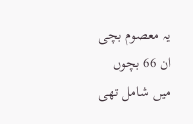یہ معصوم بچی ان 66 بچوں میں شامل تھی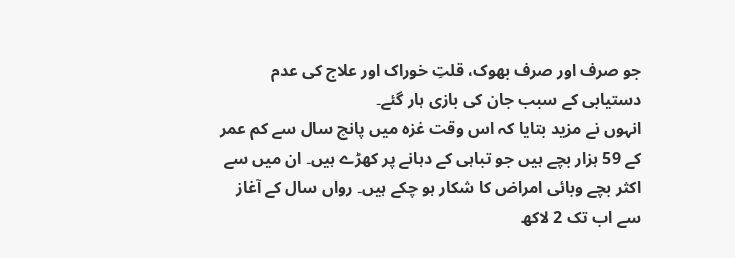جو صرف اور صرف بھوک، قلتِ خوراک اور علاج کی عدم دستیابی کے سبب جان کی بازی ہار گئے۔
انہوں نے مزید بتایا کہ اس وقت غزہ میں پانچ سال سے کم عمر کے 59 ہزار بچے ہیں جو تباہی کے دہانے پر کھڑے ہیں۔ ان میں سے اکثر بچے وبائی امراض کا شکار ہو چکے ہیں۔ رواں سال کے آغاز سے اب تک 2 لاکھ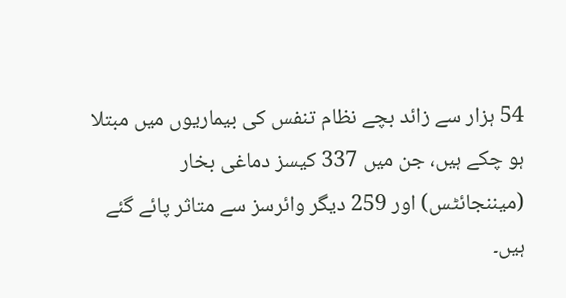54 ہزار سے زائد بچے نظام تنفس کی بیماریوں میں مبتلا ہو چکے ہیں، جن میں 337 کیسز دماغی بخار (میننجائٹس) اور 259 دیگر وائرسز سے متاثر پائے گئے ہیں۔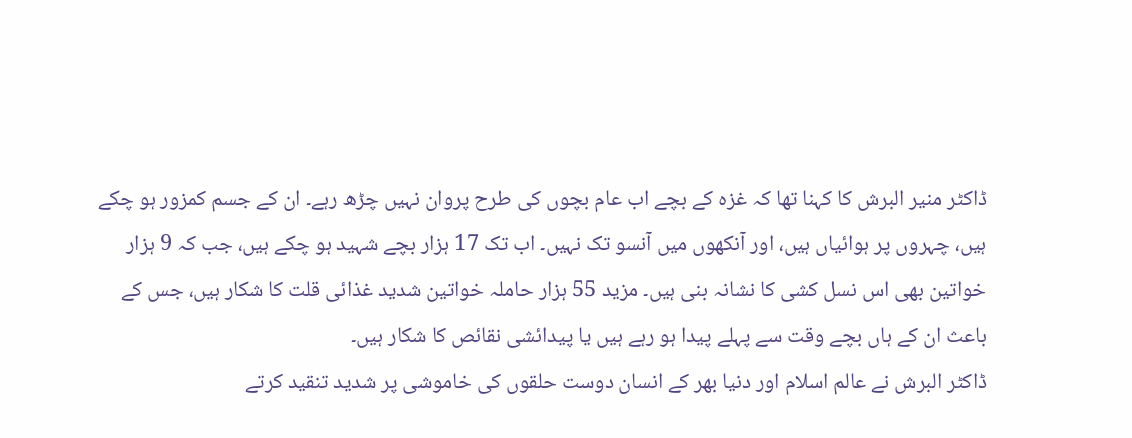ڈاکٹر منیر البرش کا کہنا تھا کہ غزہ کے بچے اب عام بچوں کی طرح پروان نہیں چڑھ رہے۔ ان کے جسم کمزور ہو چکے ہیں، چہروں پر ہوائیاں ہیں، اور آنکھوں میں آنسو تک نہیں۔ اب تک 17 ہزار بچے شہید ہو چکے ہیں، جب کہ 9 ہزار خواتین بھی اس نسل کشی کا نشانہ بنی ہیں۔ مزید 55 ہزار حاملہ خواتین شدید غذائی قلت کا شکار ہیں، جس کے باعث ان کے ہاں بچے وقت سے پہلے پیدا ہو رہے ہیں یا پیدائشی نقائص کا شکار ہیں۔
ڈاکٹر البرش نے عالم اسلام اور دنیا بھر کے انسان دوست حلقوں کی خاموشی پر شدید تنقید کرتے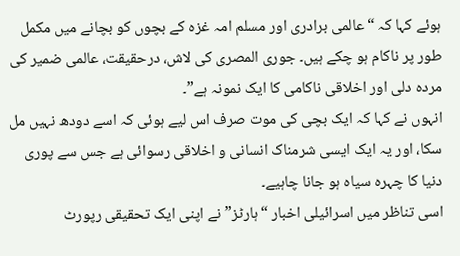ہوئے کہا کہ “عالمی برادری اور مسلم امہ غزہ کے بچوں کو بچانے میں مکمل طور پر ناکام ہو چکے ہیں۔ جوری المصری کی لاش، درحقیقت، عالمی ضمیر کی مردہ دلی اور اخلاقی ناکامی کا ایک نمونہ ہے”۔
انہوں نے کہا کہ ایک بچی کی موت صرف اس لیے ہوئی کہ اسے دودھ نہیں مل سکا، اور یہ ایک ایسی شرمناک انسانی و اخلاقی رسوائی ہے جس سے پوری دنیا کا چہرہ سیاہ ہو جانا چاہیے۔
اسی تناظر میں اسرائیلی اخبار “ہارٹز” نے اپنی ایک تحقیقی رپورٹ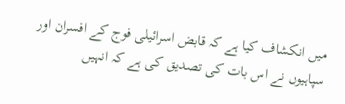میں انکشاف کیا ہے کہ قابض اسرائیلی فوج کے افسران اور سپاہیوں نے اس بات کی تصدیق کی ہے کہ انہیں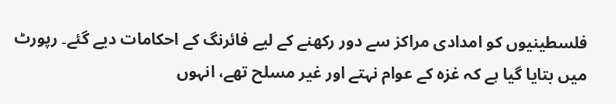فلسطینیوں کو امدادی مراکز سے دور رکھنے کے لیے فائرنگ کے احکامات دیے گئے۔ رپورٹ میں بتایا گیا ہے کہ غزہ کے عوام نہتے اور غیر مسلح تھے، انہوں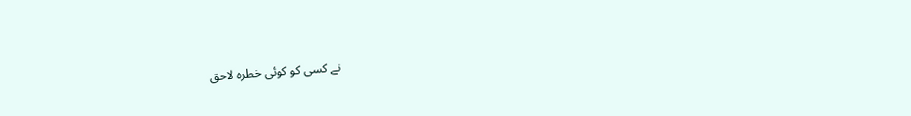نے کسی کو کوئی خطرہ لاحق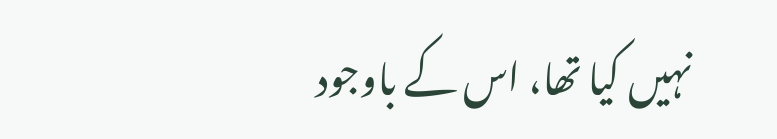نہیں کیا تھا، اس کے باوجود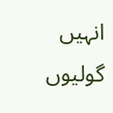انہیں گولیوں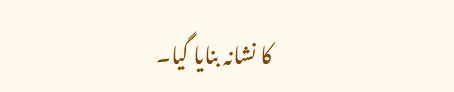کا نشانہ بنایا گیا۔